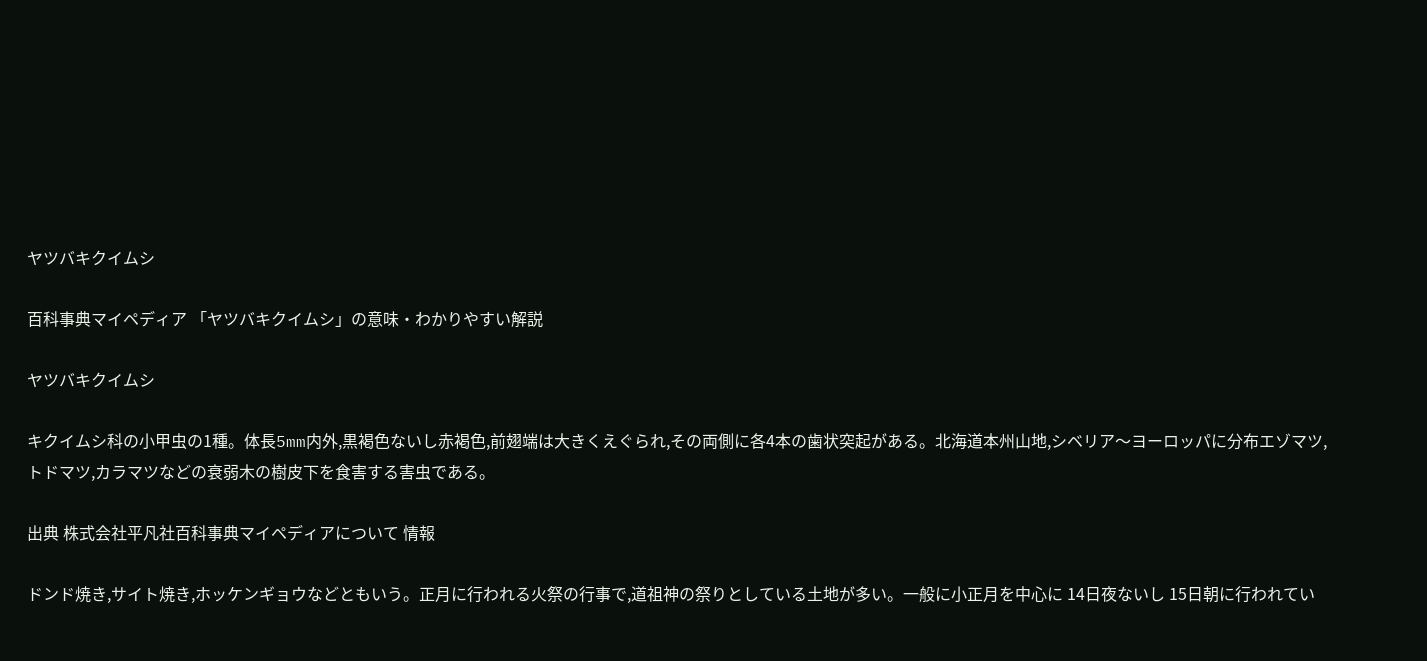ヤツバキクイムシ

百科事典マイペディア 「ヤツバキクイムシ」の意味・わかりやすい解説

ヤツバキクイムシ

キクイムシ科の小甲虫の1種。体長5mm内外,黒褐色ないし赤褐色,前翅端は大きくえぐられ,その両側に各4本の歯状突起がある。北海道本州山地,シベリア〜ヨーロッパに分布エゾマツ,トドマツ,カラマツなどの衰弱木の樹皮下を食害する害虫である。

出典 株式会社平凡社百科事典マイペディアについて 情報

ドンド焼き,サイト焼き,ホッケンギョウなどともいう。正月に行われる火祭の行事で,道祖神の祭りとしている土地が多い。一般に小正月を中心に 14日夜ないし 15日朝に行われてい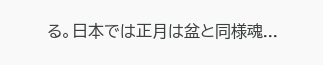る。日本では正月は盆と同様魂...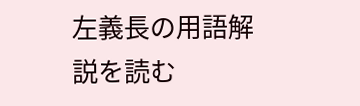左義長の用語解説を読む